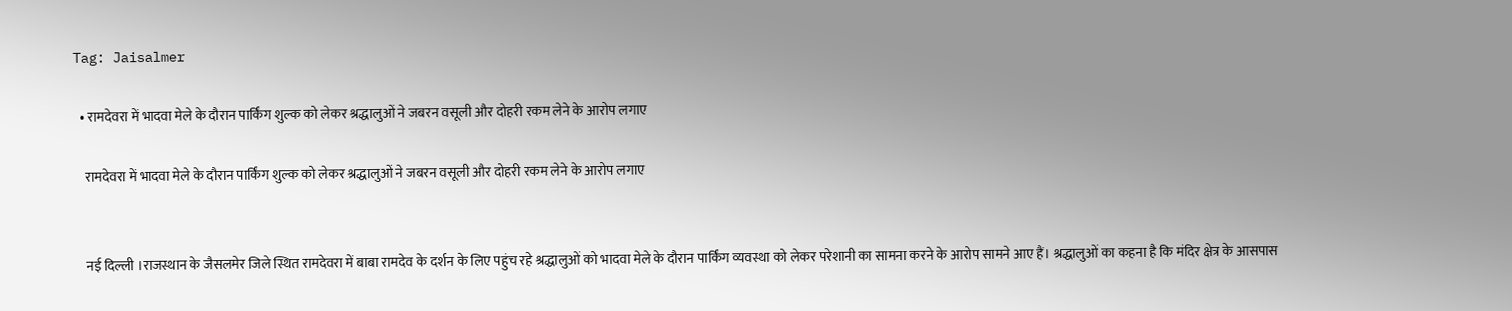Tag: Jaisalmer

  • रामदेवरा में भादवा मेले के दौरान पार्किंग शुल्क को लेकर श्रद्धालुओं ने जबरन वसूली और दोहरी रकम लेने के आरोप लगाए

    रामदेवरा में भादवा मेले के दौरान पार्किंग शुल्क को लेकर श्रद्धालुओं ने जबरन वसूली और दोहरी रकम लेने के आरोप लगाए


    नई दिल्ली ।राजस्थान के जैसलमेर जिले स्थित रामदेवरा में बाबा रामदेव के दर्शन के लिए पहुंच रहे श्रद्धालुओं को भादवा मेले के दौरान पार्किंग व्यवस्था को लेकर परेशानी का सामना करने के आरोप सामने आए हैं। श्रद्धालुओं का कहना है कि मंदिर क्षेत्र के आसपास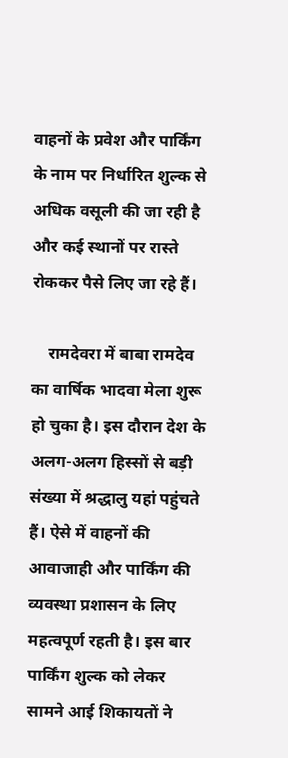वाहनों के प्रवेश और पार्किंग के नाम पर निर्धारित शुल्क से अधिक वसूली की जा रही है और कई स्थानों पर रास्ते रोककर पैसे लिए जा रहे हैं।

    रामदेवरा में बाबा रामदेव का वार्षिक भादवा मेला शुरू हो चुका है। इस दौरान देश के अलग-अलग हिस्सों से बड़ी संख्या में श्रद्धालु यहां पहुंचते हैं। ऐसे में वाहनों की आवाजाही और पार्किंग की व्यवस्था प्रशासन के लिए महत्वपूर्ण रहती है। इस बार पार्किंग शुल्क को लेकर सामने आई शिकायतों ने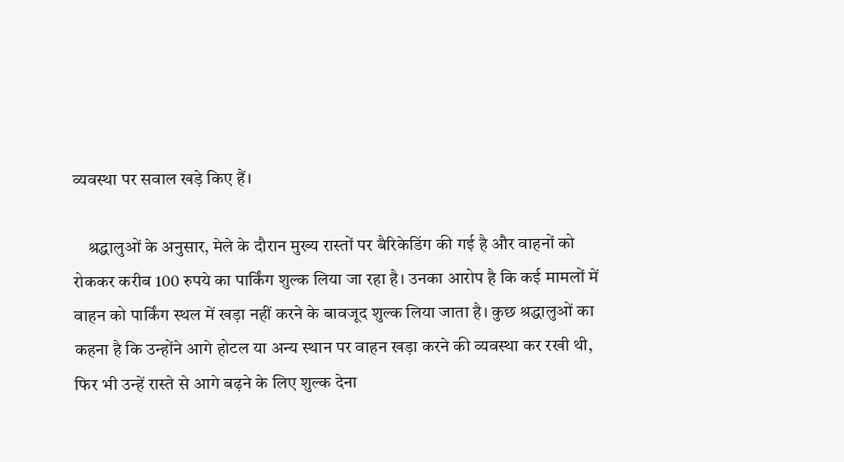व्यवस्था पर सवाल खड़े किए हैं।

    श्रद्धालुओं के अनुसार, मेले के दौरान मुख्य रास्तों पर बैरिकेडिंग की गई है और वाहनों को रोककर करीब 100 रुपये का पार्किंग शुल्क लिया जा रहा है। उनका आरोप है कि कई मामलों में वाहन को पार्किंग स्थल में खड़ा नहीं करने के बावजूद शुल्क लिया जाता है। कुछ श्रद्धालुओं का कहना है कि उन्होंने आगे होटल या अन्य स्थान पर वाहन खड़ा करने की व्यवस्था कर रखी थी, फिर भी उन्हें रास्ते से आगे बढ़ने के लिए शुल्क देना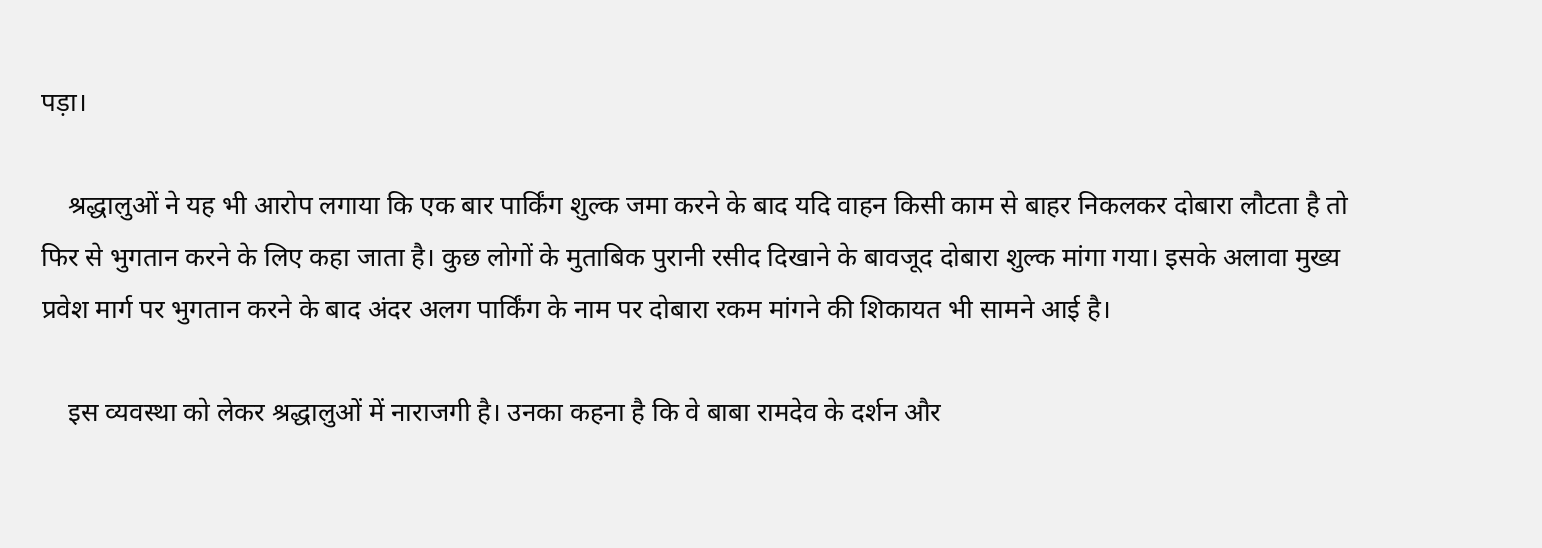पड़ा।

    श्रद्धालुओं ने यह भी आरोप लगाया कि एक बार पार्किंग शुल्क जमा करने के बाद यदि वाहन किसी काम से बाहर निकलकर दोबारा लौटता है तो फिर से भुगतान करने के लिए कहा जाता है। कुछ लोगों के मुताबिक पुरानी रसीद दिखाने के बावजूद दोबारा शुल्क मांगा गया। इसके अलावा मुख्य प्रवेश मार्ग पर भुगतान करने के बाद अंदर अलग पार्किंग के नाम पर दोबारा रकम मांगने की शिकायत भी सामने आई है।

    इस व्यवस्था को लेकर श्रद्धालुओं में नाराजगी है। उनका कहना है कि वे बाबा रामदेव के दर्शन और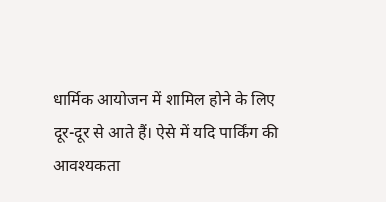धार्मिक आयोजन में शामिल होने के लिए दूर-दूर से आते हैं। ऐसे में यदि पार्किंग की आवश्यकता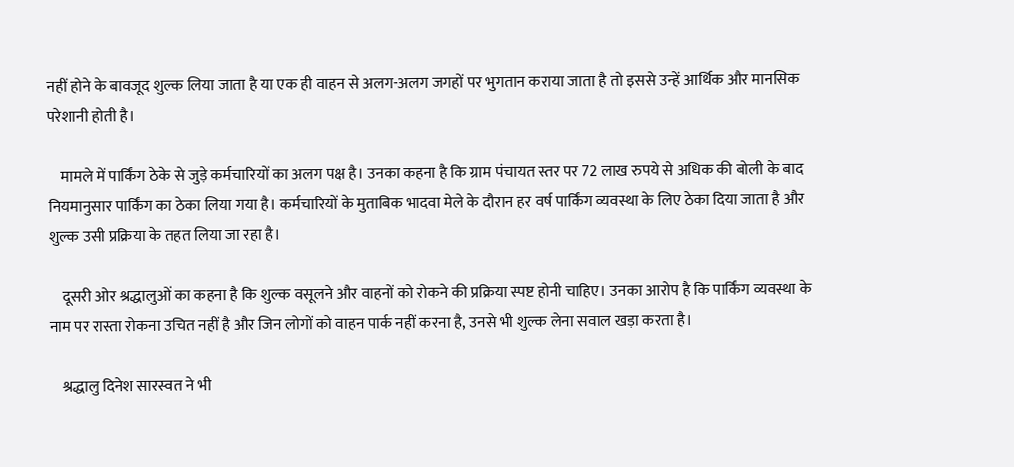नहीं होने के बावजूद शुल्क लिया जाता है या एक ही वाहन से अलग-अलग जगहों पर भुगतान कराया जाता है तो इससे उन्हें आर्थिक और मानसिक परेशानी होती है।

    मामले में पार्किंग ठेके से जुड़े कर्मचारियों का अलग पक्ष है। उनका कहना है कि ग्राम पंचायत स्तर पर 72 लाख रुपये से अधिक की बोली के बाद नियमानुसार पार्किंग का ठेका लिया गया है। कर्मचारियों के मुताबिक भादवा मेले के दौरान हर वर्ष पार्किंग व्यवस्था के लिए ठेका दिया जाता है और शुल्क उसी प्रक्रिया के तहत लिया जा रहा है।

    दूसरी ओर श्रद्धालुओं का कहना है कि शुल्क वसूलने और वाहनों को रोकने की प्रक्रिया स्पष्ट होनी चाहिए। उनका आरोप है कि पार्किंग व्यवस्था के नाम पर रास्ता रोकना उचित नहीं है और जिन लोगों को वाहन पार्क नहीं करना है, उनसे भी शुल्क लेना सवाल खड़ा करता है।

    श्रद्धालु दिनेश सारस्वत ने भी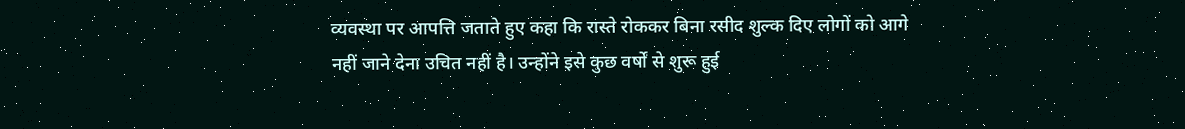व्यवस्था पर आपत्ति जताते हुए कहा कि रास्ते रोककर बिना रसीद शुल्क दिए लोगों को आगे नहीं जाने देना उचित नहीं है। उन्होंने इसे कुछ वर्षों से शुरू हुई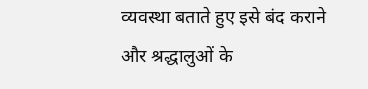व्यवस्था बताते हुए इसे बंद कराने और श्रद्धालुओं के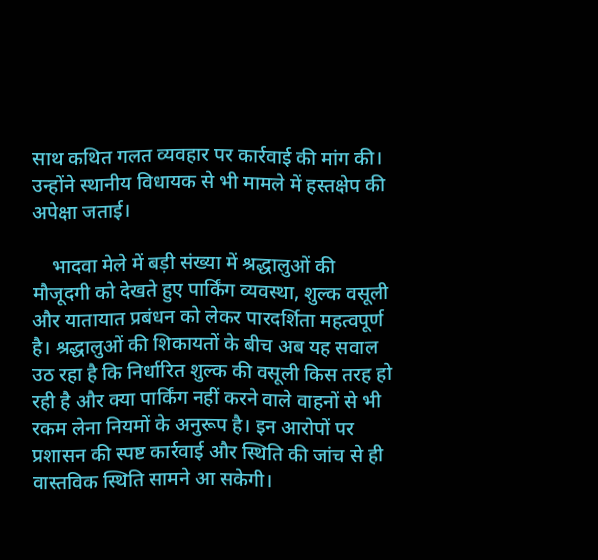साथ कथित गलत व्यवहार पर कार्रवाई की मांग की। उन्होंने स्थानीय विधायक से भी मामले में हस्तक्षेप की अपेक्षा जताई।

    भादवा मेले में बड़ी संख्या में श्रद्धालुओं की मौजूदगी को देखते हुए पार्किंग व्यवस्था, शुल्क वसूली और यातायात प्रबंधन को लेकर पारदर्शिता महत्वपूर्ण है। श्रद्धालुओं की शिकायतों के बीच अब यह सवाल उठ रहा है कि निर्धारित शुल्क की वसूली किस तरह हो रही है और क्या पार्किंग नहीं करने वाले वाहनों से भी रकम लेना नियमों के अनुरूप है। इन आरोपों पर प्रशासन की स्पष्ट कार्रवाई और स्थिति की जांच से ही वास्तविक स्थिति सामने आ सकेगी।